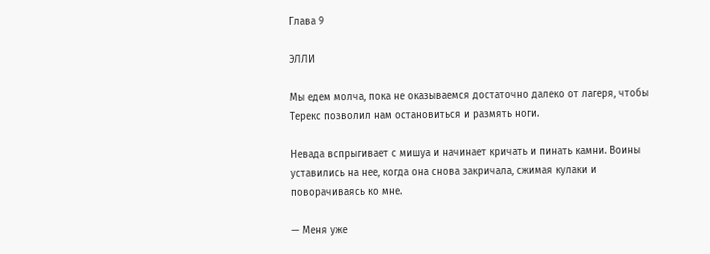Глава 9

ЭЛЛИ

Мы едем молча, пока не оказываемся достаточно далеко от лагеря, чтобы Терекс позволил нам остановиться и размять ноги.

Невада вспрыгивает с мишуа и начинает кричать и пинать камни. Воины уставились на нее, когда она снова закричала, сжимая кулаки и поворачиваясь ко мне.

— Меня уже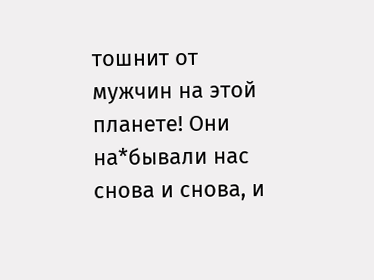тошнит от мужчин на этой планете! Они на*бывали нас снова и снова, и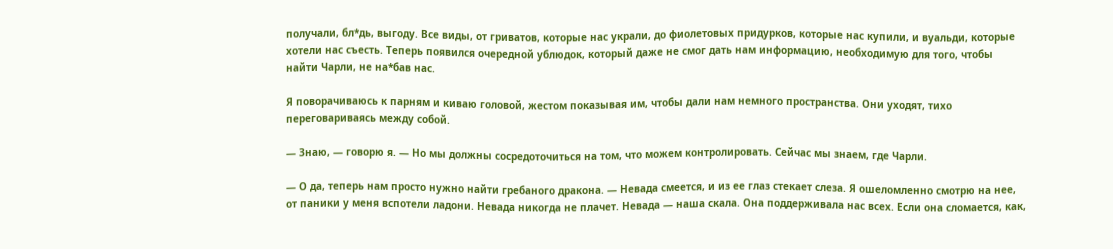получали, бл*дь, выгоду. Все виды, от гриватов, которые нас украли, до фиолетовых придурков, которые нас купили, и вуальди, которые хотели нас съесть. Теперь появился очередной ублюдок, который даже не смог дать нам информацию, необходимую для того, чтобы найти Чарли, не на*бав нас.

Я поворачиваюсь к парням и киваю головой, жестом показывая им, чтобы дали нам немного пространства. Они уходят, тихо переговариваясь между собой.

— Знаю, — говорю я. — Но мы должны сосредоточиться на том, что можем контролировать. Сейчас мы знаем, где Чарли.

— О да, теперь нам просто нужно найти гребаного дракона. — Невада смеется, и из ее глаз стекает слеза. Я ошеломленно смотрю на нее, от паники у меня вспотели ладони. Невада никогда не плачет. Невада — наша скала. Она поддерживала нас всех. Если она сломается, как,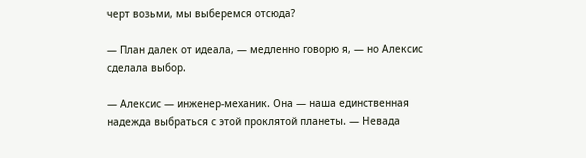черт возьми, мы выберемся отсюда?

— План далек от идеала, — медленно говорю я, — но Алексис сделала выбор.

— Алексис — инженер-механик. Она — наша единственная надежда выбраться с этой проклятой планеты. — Невада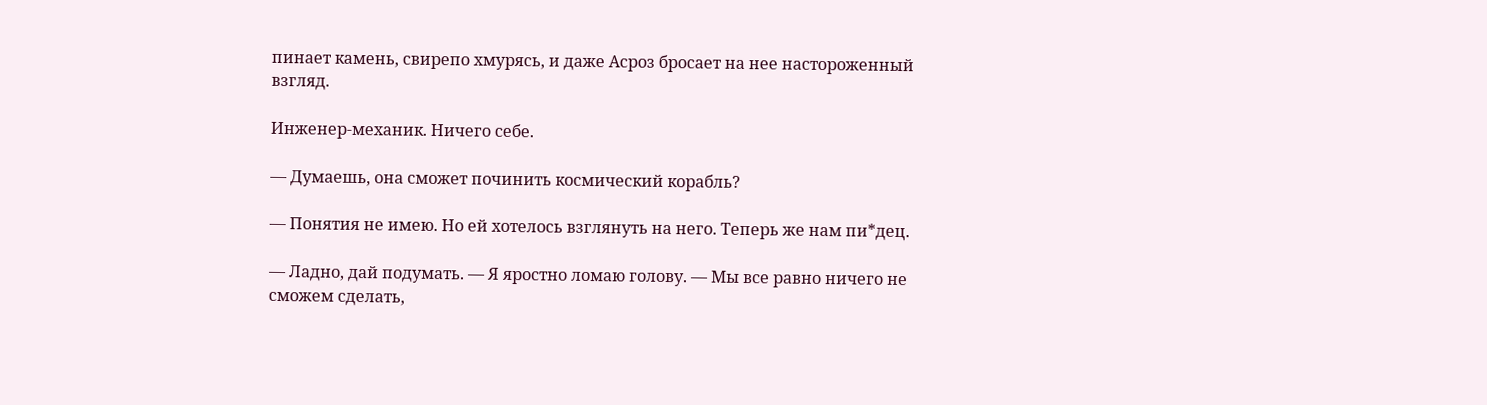пинает камень, свирепо хмурясь, и даже Асроз бросает на нее настороженный взгляд.

Инженер-механик. Ничего себе.

— Думаешь, она сможет починить космический корабль?

— Понятия не имею. Но ей хотелось взглянуть на него. Теперь же нам пи*дец.

— Ладно, дай подумать. — Я яростно ломаю голову. — Мы все равно ничего не сможем сделать,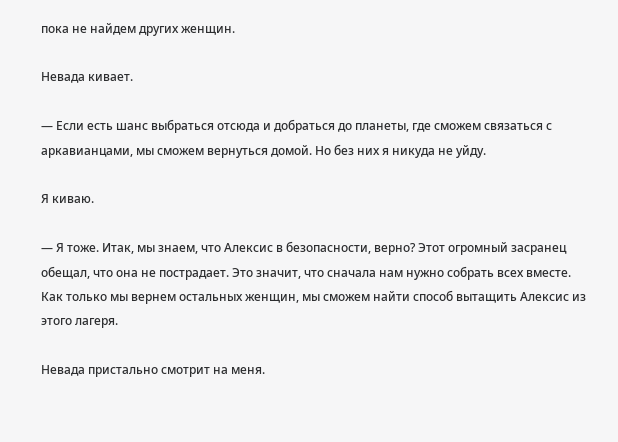пока не найдем других женщин.

Невада кивает.

— Если есть шанс выбраться отсюда и добраться до планеты, где сможем связаться с аркавианцами, мы сможем вернуться домой. Но без них я никуда не уйду.

Я киваю.

— Я тоже. Итак, мы знаем, что Алексис в безопасности, верно? Этот огромный засранец обещал, что она не пострадает. Это значит, что сначала нам нужно собрать всех вместе. Как только мы вернем остальных женщин, мы сможем найти способ вытащить Алексис из этого лагеря.

Невада пристально смотрит на меня.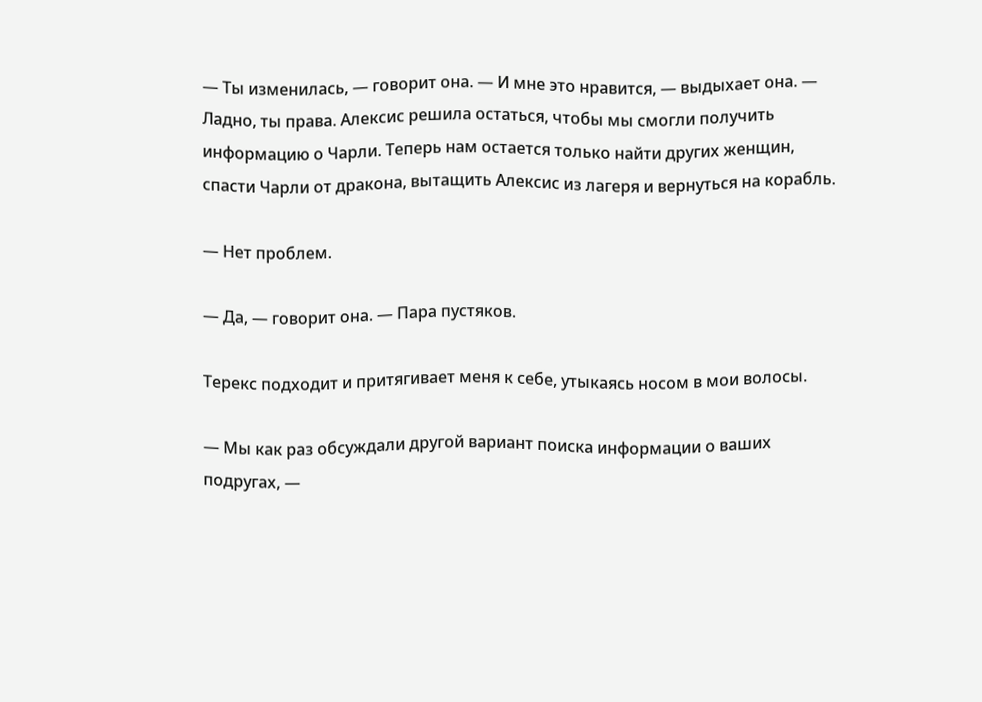— Ты изменилась, — говорит она. — И мне это нравится, — выдыхает она. — Ладно, ты права. Алексис решила остаться, чтобы мы смогли получить информацию о Чарли. Теперь нам остается только найти других женщин, спасти Чарли от дракона, вытащить Алексис из лагеря и вернуться на корабль.

— Нет проблем.

— Да, — говорит она. — Пара пустяков.

Терекс подходит и притягивает меня к себе, утыкаясь носом в мои волосы.

— Мы как раз обсуждали другой вариант поиска информации о ваших подругах, —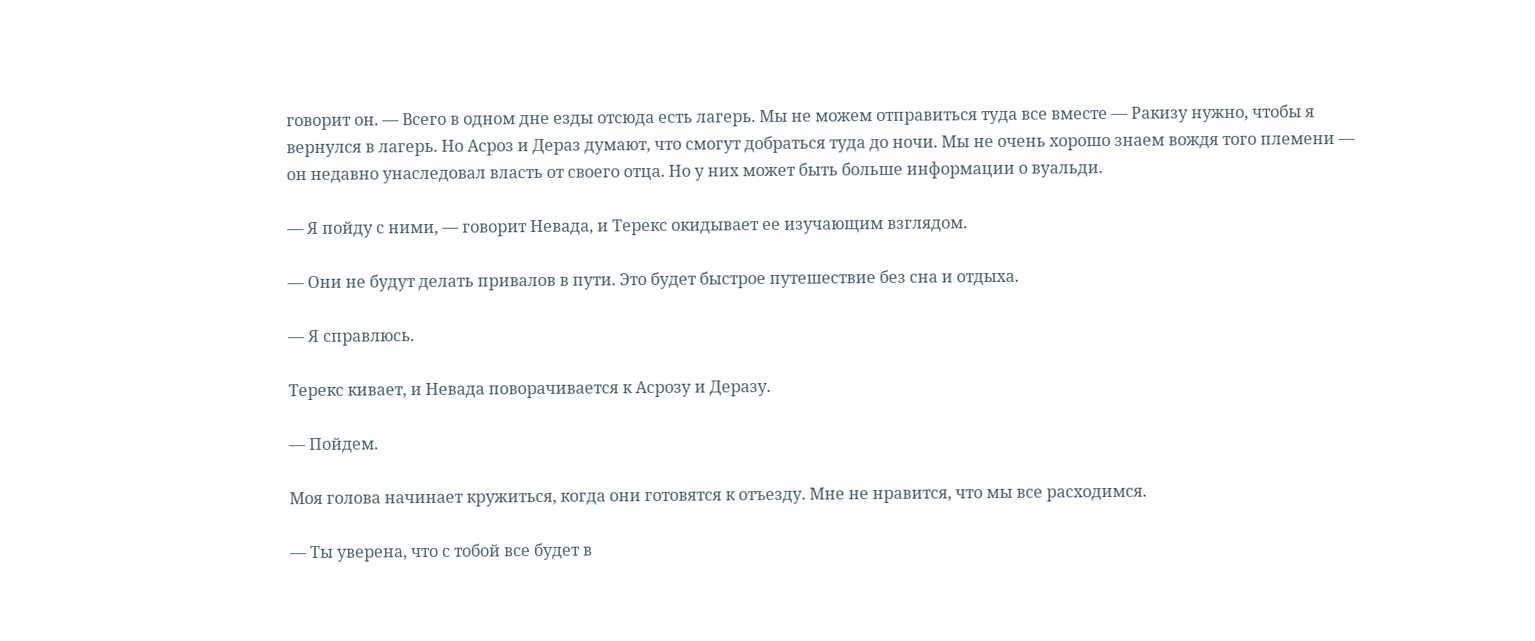говорит он. — Всего в одном дне езды отсюда есть лагерь. Мы не можем отправиться туда все вместе — Ракизу нужно, чтобы я вернулся в лагерь. Но Асроз и Дераз думают, что смогут добраться туда до ночи. Мы не очень хорошо знаем вождя того племени — он недавно унаследовал власть от своего отца. Но у них может быть больше информации о вуальди.

— Я пойду с ними, — говорит Невада, и Терекс окидывает ее изучающим взглядом.

— Они не будут делать привалов в пути. Это будет быстрое путешествие без сна и отдыха.

— Я справлюсь.

Терекс кивает, и Невада поворачивается к Асрозу и Деразу.

— Пойдем.

Моя голова начинает кружиться, когда они готовятся к отъезду. Мне не нравится, что мы все расходимся.

— Ты уверена, что с тобой все будет в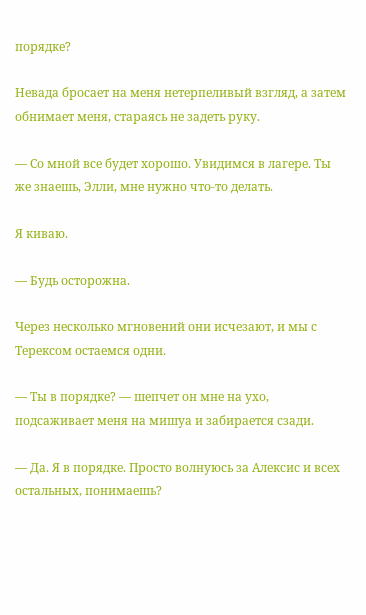порядке?

Невада бросает на меня нетерпеливый взгляд, а затем обнимает меня, стараясь не задеть руку.

— Со мной все будет хорошо. Увидимся в лагере. Ты же знаешь, Элли, мне нужно что-то делать.

Я киваю.

— Будь осторожна.

Через несколько мгновений они исчезают, и мы с Терексом остаемся одни.

— Ты в порядке? — шепчет он мне на ухо, подсаживает меня на мишуа и забирается сзади.

— Да. Я в порядке. Просто волнуюсь за Алексис и всех остальных, понимаешь?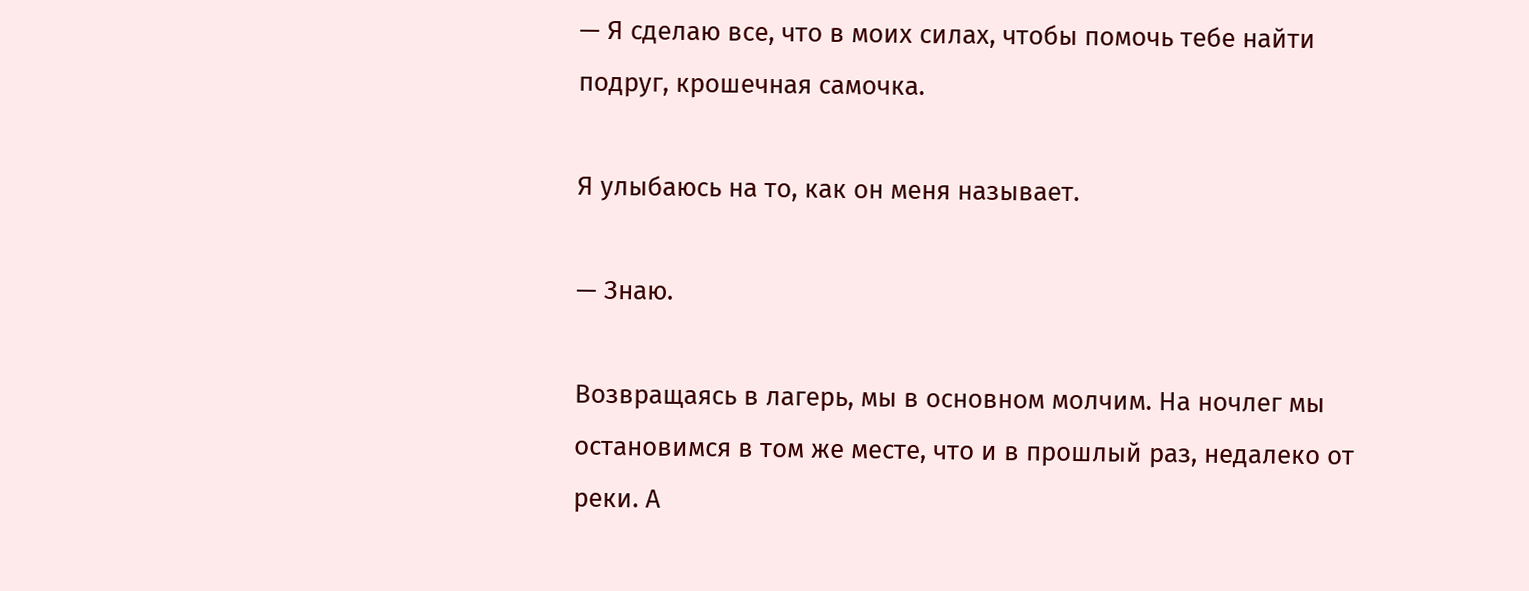— Я сделаю все, что в моих силах, чтобы помочь тебе найти подруг, крошечная самочка.

Я улыбаюсь на то, как он меня называет.

— Знаю.

Возвращаясь в лагерь, мы в основном молчим. На ночлег мы остановимся в том же месте, что и в прошлый раз, недалеко от реки. А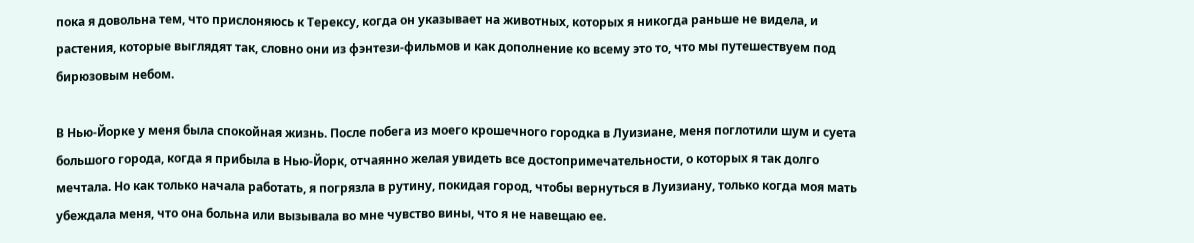пока я довольна тем, что прислоняюсь к Терексу, когда он указывает на животных, которых я никогда раньше не видела, и растения, которые выглядят так, словно они из фэнтези-фильмов и как дополнение ко всему это то, что мы путешествуем под бирюзовым небом.

В Нью-Йорке у меня была спокойная жизнь. После побега из моего крошечного городка в Луизиане, меня поглотили шум и суета большого города, когда я прибыла в Нью-Йорк, отчаянно желая увидеть все достопримечательности, о которых я так долго мечтала. Но как только начала работать, я погрязла в рутину, покидая город, чтобы вернуться в Луизиану, только когда моя мать убеждала меня, что она больна или вызывала во мне чувство вины, что я не навещаю ее.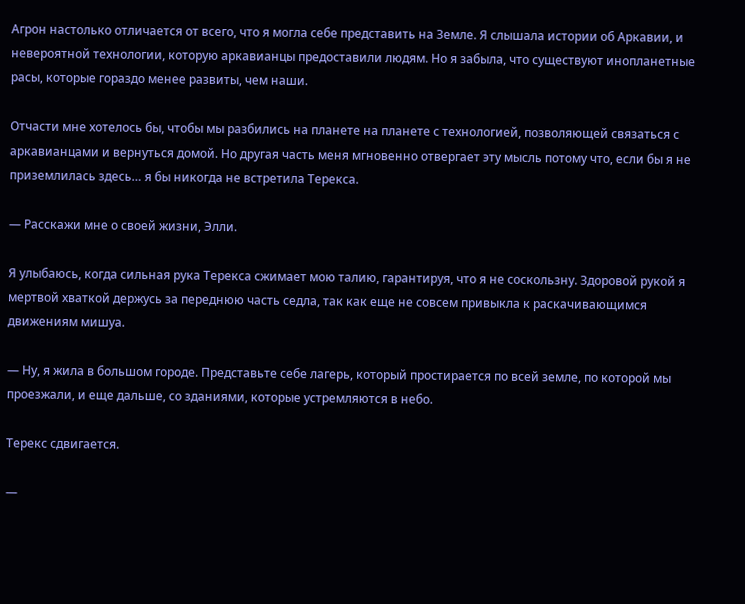Агрон настолько отличается от всего, что я могла себе представить на Земле. Я слышала истории об Аркавии, и невероятной технологии, которую аркавианцы предоставили людям. Но я забыла, что существуют инопланетные расы, которые гораздо менее развиты, чем наши.

Отчасти мне хотелось бы, чтобы мы разбились на планете на планете с технологией, позволяющей связаться с аркавианцами и вернуться домой. Но другая часть меня мгновенно отвергает эту мысль потому что, если бы я не приземлилась здесь… я бы никогда не встретила Терекса.

— Расскажи мне о своей жизни, Элли.

Я улыбаюсь, когда сильная рука Терекса сжимает мою талию, гарантируя, что я не соскользну. Здоровой рукой я мертвой хваткой держусь за переднюю часть седла, так как еще не совсем привыкла к раскачивающимся движениям мишуа.

— Ну, я жила в большом городе. Представьте себе лагерь, который простирается по всей земле, по которой мы проезжали, и еще дальше, со зданиями, которые устремляются в небо.

Терекс сдвигается.

—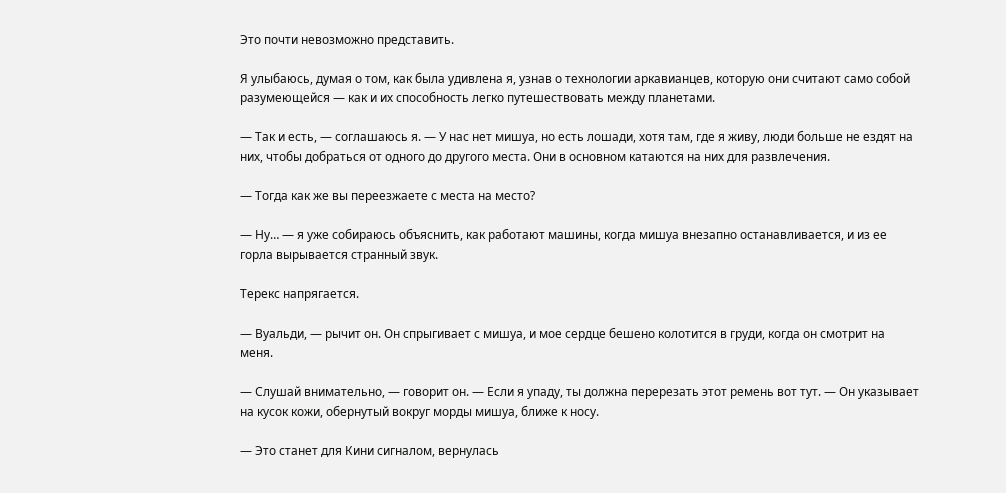Это почти невозможно представить.

Я улыбаюсь, думая о том, как была удивлена я, узнав о технологии аркавианцев, которую они считают само собой разумеющейся — как и их способность легко путешествовать между планетами.

— Так и есть, — соглашаюсь я. — У нас нет мишуа, но есть лошади, хотя там, где я живу, люди больше не ездят на них, чтобы добраться от одного до другого места. Они в основном катаются на них для развлечения.

— Тогда как же вы переезжаете с места на место?

— Ну… — я уже собираюсь объяснить, как работают машины, когда мишуа внезапно останавливается, и из ее горла вырывается странный звук.

Терекс напрягается.

— Вуальди, — рычит он. Он спрыгивает с мишуа, и мое сердце бешено колотится в груди, когда он смотрит на меня.

— Слушай внимательно, — говорит он. — Если я упаду, ты должна перерезать этот ремень вот тут. — Он указывает на кусок кожи, обернутый вокруг морды мишуа, ближе к носу.

— Это станет для Кини сигналом, вернулась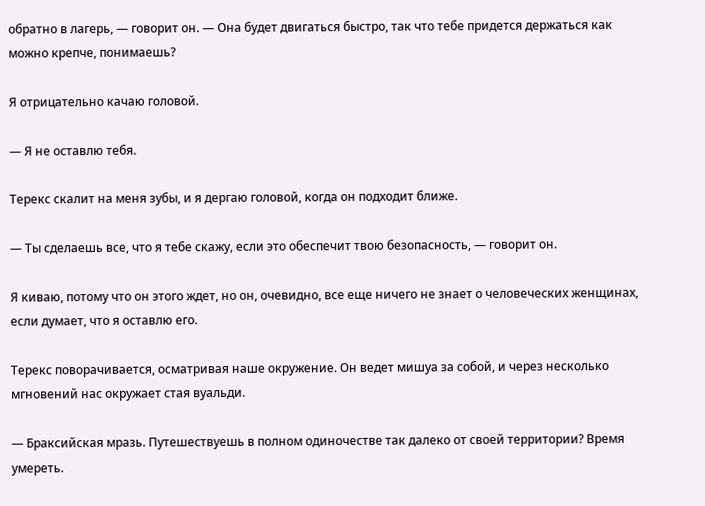обратно в лагерь, — говорит он. — Она будет двигаться быстро, так что тебе придется держаться как можно крепче, понимаешь?

Я отрицательно качаю головой.

— Я не оставлю тебя.

Терекс скалит на меня зубы, и я дергаю головой, когда он подходит ближе.

— Ты сделаешь все, что я тебе скажу, если это обеспечит твою безопасность, — говорит он.

Я киваю, потому что он этого ждет, но он, очевидно, все еще ничего не знает о человеческих женщинах, если думает, что я оставлю его.

Терекс поворачивается, осматривая наше окружение. Он ведет мишуа за собой, и через несколько мгновений нас окружает стая вуальди.

— Браксийская мразь. Путешествуешь в полном одиночестве так далеко от своей территории? Время умереть.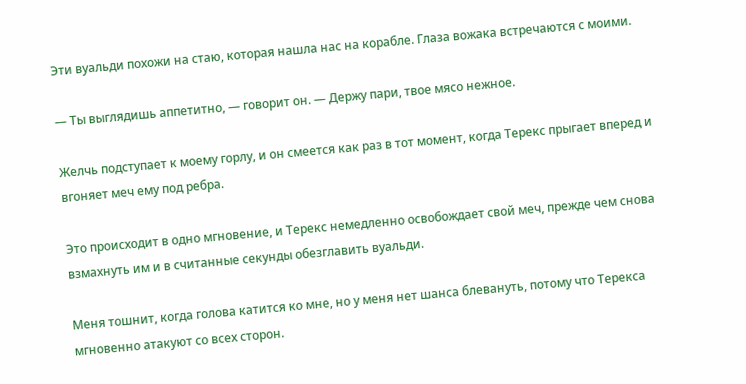Эти вуальди похожи на стаю, которая нашла нас на корабле. Глаза вожака встречаются с моими.

— Ты выглядишь аппетитно, — говорит он. — Держу пари, твое мясо нежное.

Желчь подступает к моему горлу, и он смеется как раз в тот момент, когда Терекс прыгает вперед и вгоняет меч ему под ребра.

Это происходит в одно мгновение, и Терекс немедленно освобождает свой меч, прежде чем снова взмахнуть им и в считанные секунды обезглавить вуальди.

Меня тошнит, когда голова катится ко мне, но у меня нет шанса блевануть, потому что Терекса мгновенно атакуют со всех сторон.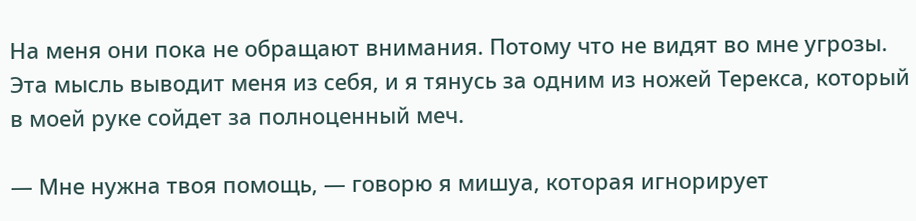На меня они пока не обращают внимания. Потому что не видят во мне угрозы. Эта мысль выводит меня из себя, и я тянусь за одним из ножей Терекса, который в моей руке сойдет за полноценный меч.

— Мне нужна твоя помощь, — говорю я мишуа, которая игнорирует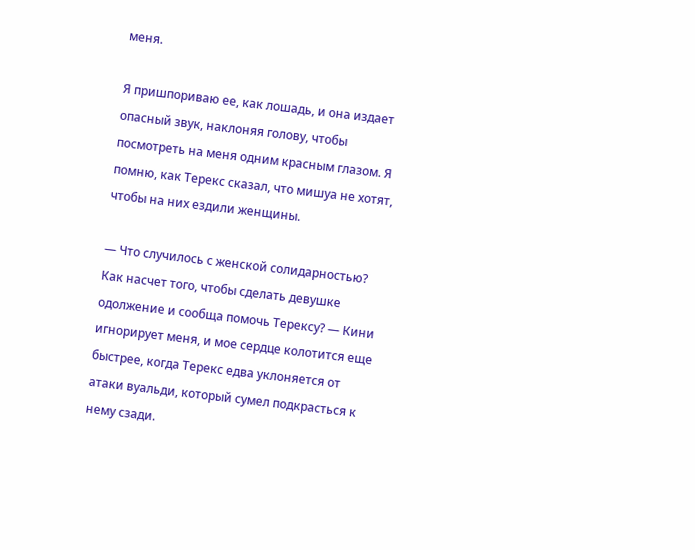меня.

Я пришпориваю ее, как лошадь, и она издает опасный звук, наклоняя голову, чтобы посмотреть на меня одним красным глазом. Я помню, как Терекс сказал, что мишуа не хотят, чтобы на них ездили женщины.

— Что случилось с женской солидарностью? Как насчет того, чтобы сделать девушке одолжение и сообща помочь Терексу? — Кини игнорирует меня, и мое сердце колотится еще быстрее, когда Терекс едва уклоняется от атаки вуальди, который сумел подкрасться к нему сзади.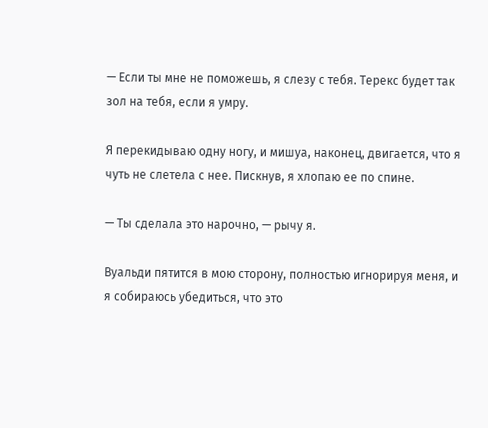— Если ты мне не поможешь, я слезу с тебя. Терекс будет так зол на тебя, если я умру.

Я перекидываю одну ногу, и мишуа, наконец, двигается, что я чуть не слетела с нее. Пискнув, я хлопаю ее по спине.

— Ты сделала это нарочно, — рычу я.

Вуальди пятится в мою сторону, полностью игнорируя меня, и я собираюсь убедиться, что это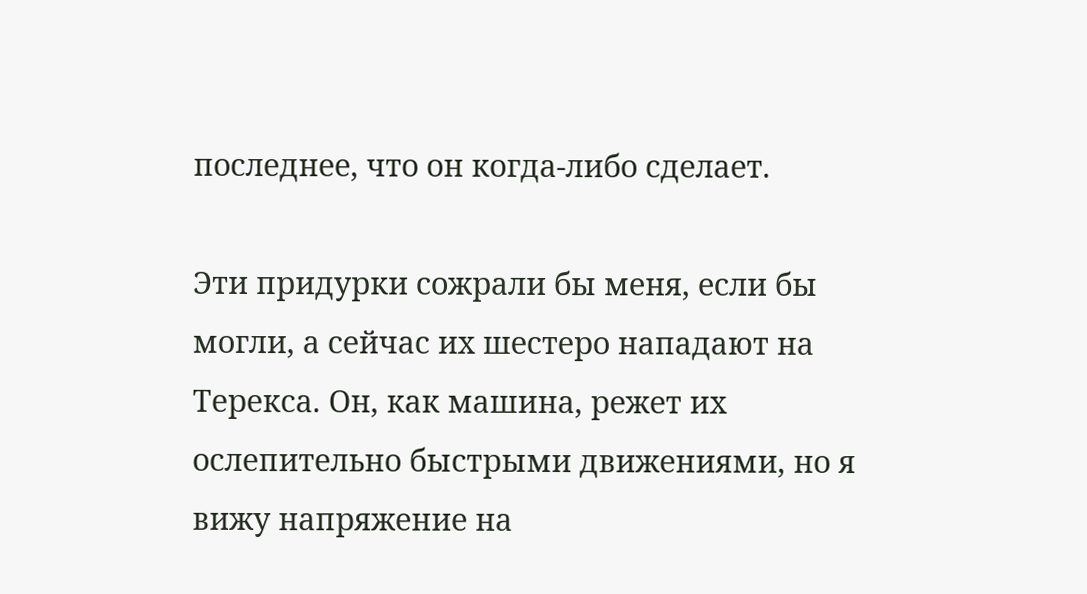последнее, что он когда-либо сделает.

Эти придурки сожрали бы меня, если бы могли, а сейчас их шестеро нападают на Терекса. Он, как машина, режет их ослепительно быстрыми движениями, но я вижу напряжение на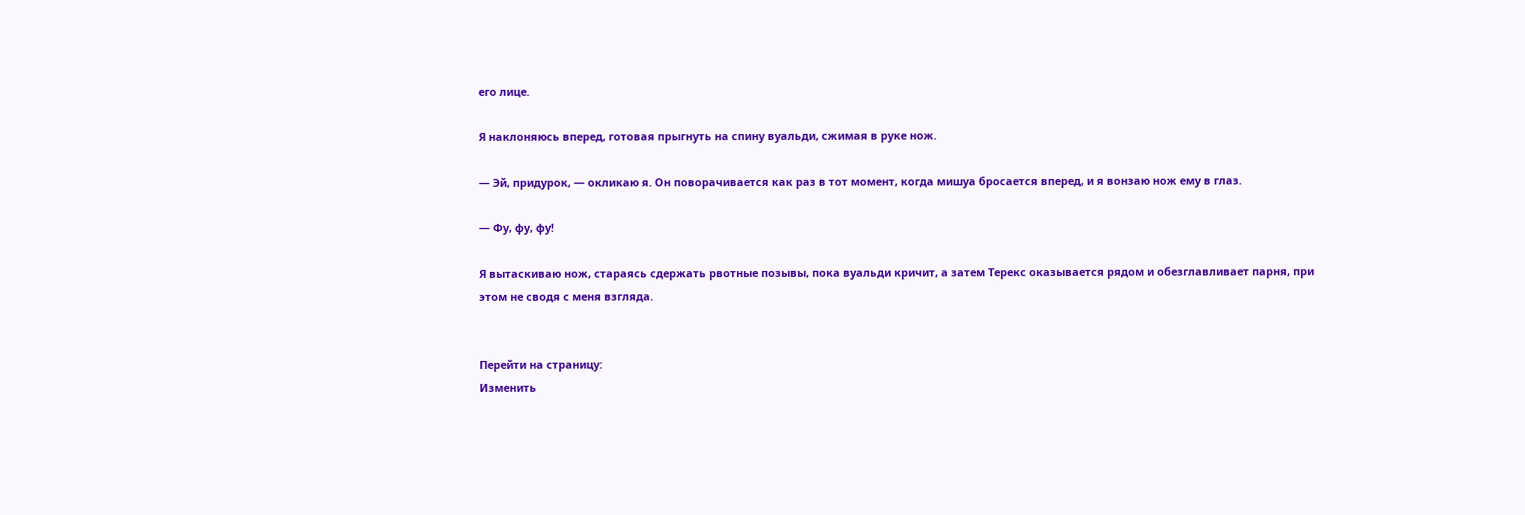его лице.

Я наклоняюсь вперед, готовая прыгнуть на спину вуальди, сжимая в руке нож.

— Эй, придурок, — окликаю я. Он поворачивается как раз в тот момент, когда мишуа бросается вперед, и я вонзаю нож ему в глаз.

— Фу, фу, фу!

Я вытаскиваю нож, стараясь сдержать рвотные позывы, пока вуальди кричит, а затем Терекс оказывается рядом и обезглавливает парня, при этом не сводя с меня взгляда.


Перейти на страницу:
Изменить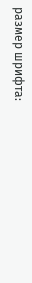размер шрифта: